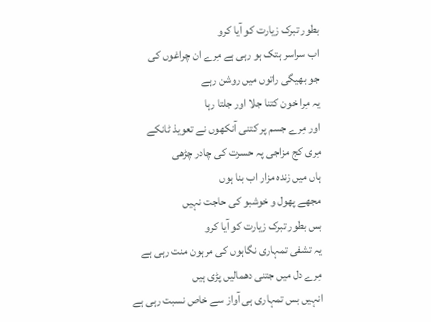بطور تبرک زیارت کو آیا کرو
اب سراسر ہتک ہو رہی ہے مِرے ان چراغوں کی
جو بھیگی راتوں میں روشن رہے
یہ مِرا خون کتنا جلا اور جلتا رہا
اور مِرے جسم پر کتنی آنکھوں نے تعویذ ٹانکے
مِری کج مزاجی پہ حسرت کی چادر چڑھی
ہاں میں زندہ مزار اب بنا ہوں
مجھے پھول و خوشبو کی حاجت نہیں
بس بطور تبرک زیارت کو آیا کرو
یہ تشفی تمہاری نگاہوں کی مرہون منت رہی ہے
مِرے دل میں جتنی دھمالیں پڑی ہیں
انہیں بس تمہاری ہی آواز سے خاص نسبت رہی ہے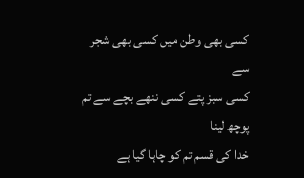کسی بھی وطن میں کسی بھی شجر سے
کسی سبز پتے کسی ننھے بچے سے تم پوچھ لینا
خدا کی قسم تم کو چاہا گیا ہے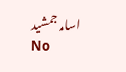اسامہ جمشید
No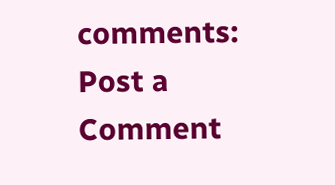comments:
Post a Comment